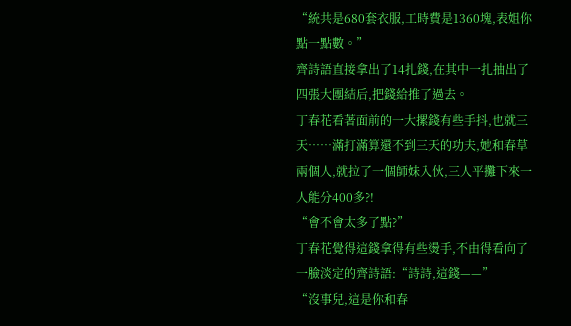“統共是680套衣服,工時費是1360塊,表姐你點一點數。”
齊詩語直接拿出了14扎錢,在其中一扎抽出了四張大團結后,把錢給推了過去。
丁春花看著面前的一大摞錢有些手抖,也就三天……滿打滿算還不到三天的功夫,她和春草兩個人,就拉了一個師妹入伙,三人平攤下來一人能分400多?!
“會不會太多了點?”
丁春花覺得這錢拿得有些燙手,不由得看向了一臉淡定的齊詩語:“詩詩,這錢——”
“沒事兒,這是你和春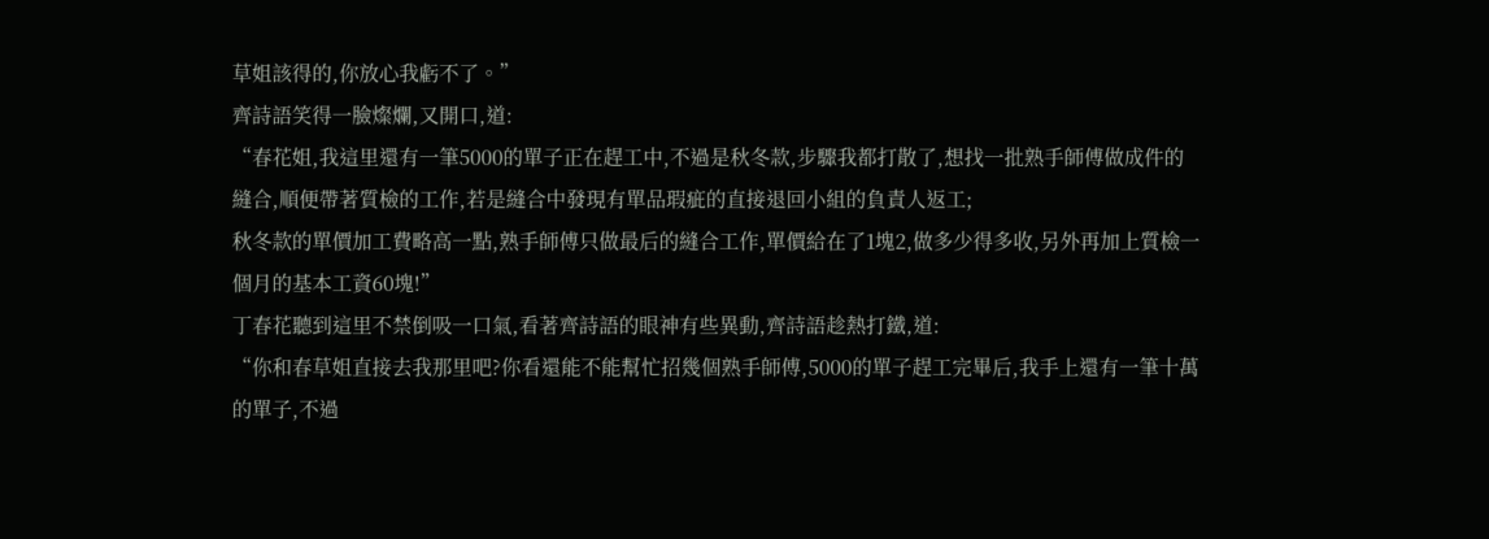草姐該得的,你放心我虧不了。”
齊詩語笑得一臉燦爛,又開口,道:
“春花姐,我這里還有一筆5000的單子正在趕工中,不過是秋冬款,步驟我都打散了,想找一批熟手師傅做成件的縫合,順便帶著質檢的工作,若是縫合中發現有單品瑕疵的直接退回小組的負責人返工;
秋冬款的單價加工費略高一點,熟手師傅只做最后的縫合工作,單價給在了1塊2,做多少得多收,另外再加上質檢一個月的基本工資60塊!”
丁春花聽到這里不禁倒吸一口氣,看著齊詩語的眼神有些異動,齊詩語趁熱打鐵,道:
“你和春草姐直接去我那里吧?你看還能不能幫忙招幾個熟手師傅,5000的單子趕工完畢后,我手上還有一筆十萬的單子,不過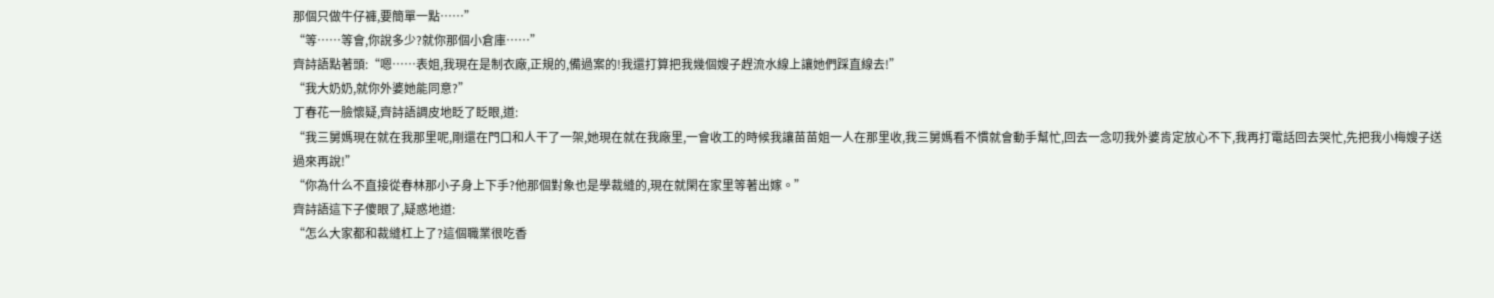那個只做牛仔褲,要簡單一點……”
“等……等會,你說多少?就你那個小倉庫……”
齊詩語點著頭:“嗯……表姐,我現在是制衣廠,正規的,備過案的!我還打算把我幾個嫂子趕流水線上讓她們踩直線去!”
“我大奶奶,就你外婆她能同意?”
丁春花一臉懷疑,齊詩語調皮地眨了眨眼,道:
“我三舅媽現在就在我那里呢,剛還在門口和人干了一架,她現在就在我廠里,一會收工的時候我讓苗苗姐一人在那里收,我三舅媽看不慣就會動手幫忙,回去一念叨我外婆肯定放心不下,我再打電話回去哭忙,先把我小梅嫂子送過來再說!”
“你為什么不直接從春林那小子身上下手?他那個對象也是學裁縫的,現在就閑在家里等著出嫁。”
齊詩語這下子傻眼了,疑惑地道:
“怎么大家都和裁縫杠上了?這個職業很吃香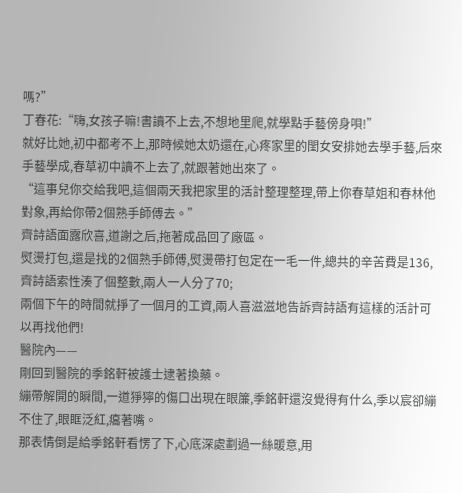嗎?”
丁春花:“嗨,女孩子嘛!書讀不上去,不想地里爬,就學點手藝傍身唄!”
就好比她,初中都考不上,那時候她太奶還在,心疼家里的閨女安排她去學手藝,后來手藝學成,春草初中讀不上去了,就跟著她出來了。
“這事兒你交給我吧,這個兩天我把家里的活計整理整理,帶上你春草姐和春林他對象,再給你帶2個熟手師傅去。”
齊詩語面露欣喜,道謝之后,拖著成品回了廠區。
熨燙打包,還是找的2個熟手師傅,熨燙帶打包定在一毛一件,總共的辛苦費是136,齊詩語索性湊了個整數,兩人一人分了70;
兩個下午的時間就掙了一個月的工資,兩人喜滋滋地告訴齊詩語有這樣的活計可以再找他們!
醫院內——
剛回到醫院的季銘軒被護士逮著換藥。
繃帶解開的瞬間,一道猙獰的傷口出現在眼簾,季銘軒還沒覺得有什么,季以宸卻繃不住了,眼眶泛紅,癟著嘴。
那表情倒是給季銘軒看愣了下,心底深處劃過一絲暖意,用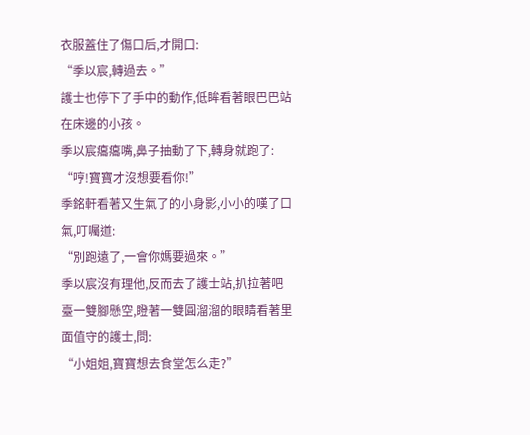衣服蓋住了傷口后,才開口:
“季以宸,轉過去。”
護士也停下了手中的動作,低眸看著眼巴巴站在床邊的小孩。
季以宸癟癟嘴,鼻子抽動了下,轉身就跑了:
“哼!寶寶才沒想要看你!”
季銘軒看著又生氣了的小身影,小小的嘆了口氣,叮囑道:
“別跑遠了,一會你媽要過來。”
季以宸沒有理他,反而去了護士站,扒拉著吧臺一雙腳懸空,瞪著一雙圓溜溜的眼睛看著里面值守的護士,問:
“小姐姐,寶寶想去食堂怎么走?”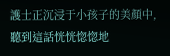護士正沉浸于小孩子的美顏中,聽到這話恍恍惚惚地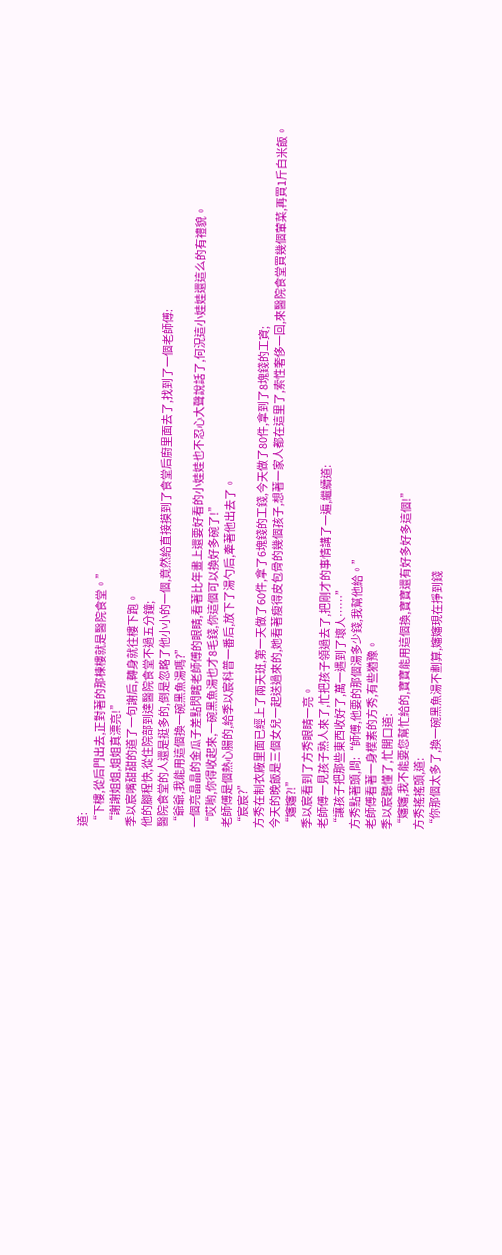道:
“下樓,從后門出去,正對著的那棟樓就是醫院食堂。”
“謝謝姐姐,姐姐真漂亮!”
季以宸嘴甜甜的道了一句謝后,轉身就往樓下跑。
他的腳程快,從住院部到達醫院食堂不過五分鐘;
醫院食堂的人還是挺多的,倒是忽略了他小小的一個,竟然給直接摸到了食堂后廚里面去了,找到了一個老師傅:
“爺爺,我能用這個換一碗黑魚湯嗎?”
一個亮晶晶的金瓜子差點閃瞎老師傅的眼睛,看著比年畫上還要好看的小娃娃也不忍心大聲說話了,何況這小娃娃還這么的有禮貌。
“哎喲,你得收起來,一碗黑魚湯也才8毛錢,你這個可以換好多碗了!”
老師傅是個熱心腸的,給季以宸科普一番后,放下了湯勺后,牽著他出去了。
“宸宸?”
方秀在制衣廠里面已經上了兩天班,第一天做了60件,拿了6塊錢的工錢,今天做了80件,拿到了8塊錢的工資;
今天的晚飯是三個女兒一起送過來的,她看著瘦得皮包骨的幾個孩子,想著一家人都在這里了,索性奢侈一回,來醫院食堂買幾個葷菜,再買1斤白米飯。
“嬸嬸?!”
季以宸看到了方秀眼睛一亮。
老師傅一見孩子熟人來了,忙把孩子領過去了,把剛才的事情講了一遍,繼續道:
“讓孩子把那些東西收好了,萬一遇到了壞人……”
方秀點著頭,問:“師傅,他要的那個湯多少錢,我幫他給。”
老師傅看著一身樸素的方秀,有些猶豫。
季以宸聽懂了,忙開口道:
“嬸嬸,我不能要您幫忙給的,寶寶能用這個換,寶寶還有好多好多這個!”
方秀搖搖頭,道:
“你那個太多了,換一碗黑魚湯不劃算,嬸嬸現在掙到錢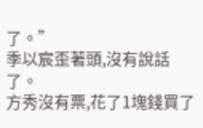了。”
季以宸歪著頭,沒有說話了。
方秀沒有票,花了1塊錢買了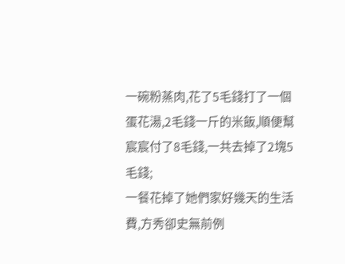一碗粉蒸肉,花了5毛錢打了一個蛋花湯,2毛錢一斤的米飯,順便幫宸宸付了8毛錢,一共去掉了2塊5毛錢;
一餐花掉了她們家好幾天的生活費,方秀卻史無前例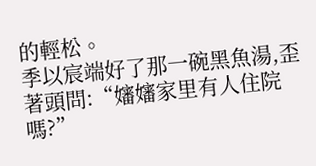的輕松。
季以宸端好了那一碗黑魚湯,歪著頭問:“嬸嬸家里有人住院嗎?”